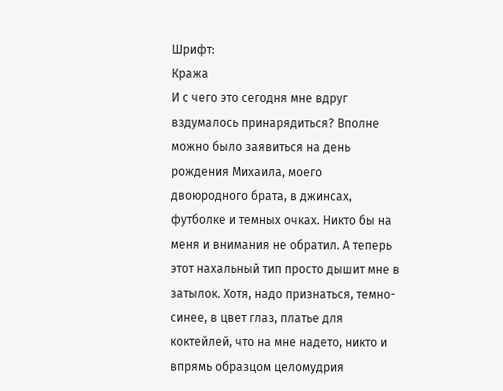Шрифт:
Кража
И с чего это сегодня мне вдруг вздумалось принарядиться? Вполне можно было заявиться на день рождения Михаила, моего двоюродного брата, в джинсах, футболке и темных очках. Никто бы на меня и внимания не обратил. А теперь этот нахальный тип просто дышит мне в затылок. Хотя, надо признаться, темно-синее, в цвет глаз, платье для коктейлей, что на мне надето, никто и впрямь образцом целомудрия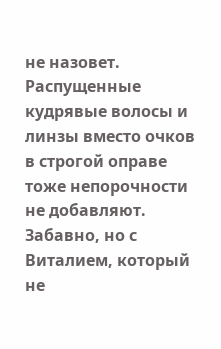не назовет. Распущенные кудрявые волосы и линзы вместо очков в строгой оправе тоже непорочности не добавляют.
Забавно, но с Виталием, который не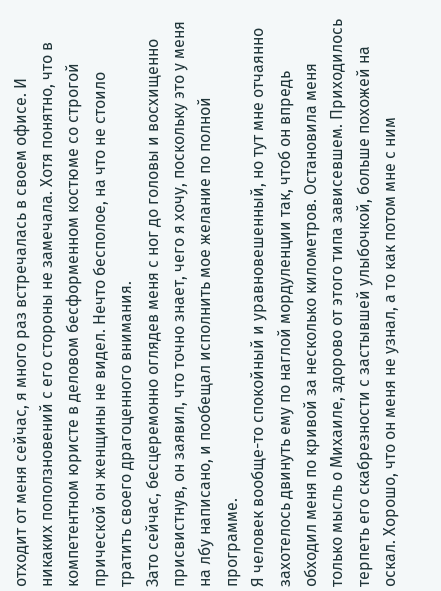отходит от меня сейчас, я много раз встречалась в своем офисе. И никаких поползновений с его стороны не замечала. Хотя понятно, что в компетентном юристе в деловом бесформенном костюме со строгой прической он женщины не видел. Нечто бесполое, на что не стоило тратить своего драгоценного внимания.
Зато сейчас, бесцеремонно оглядев меня с ног до головы и восхищенно присвистнув, он заявил, что точно знает, чего я хочу, поскольку это у меня на лбу написано, и пообещал исполнить мое желание по полной программе.
Я человек вообще-то спокойный и уравновешенный, но тут мне отчаянно захотелось двинуть ему по наглой мордуленции так, чтоб он впредь обходил меня по кривой за несколько километров. Остановила меня только мысль о Михаиле, здорово от этого типа зависевшем. Приходилось терпеть его скабрезности с застывшей улыбочкой, больше похожей на оскал. Хорошо, что он меня не узнал, а то как потом мне с ним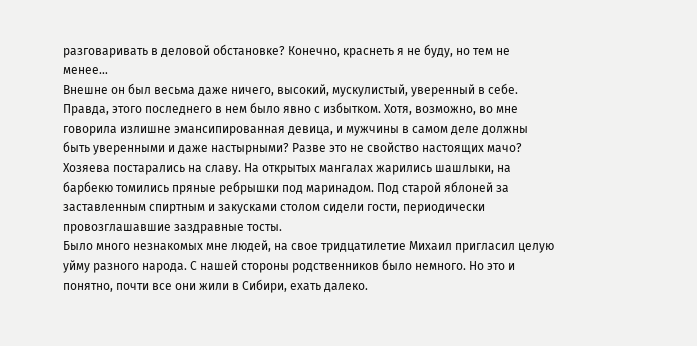разговаривать в деловой обстановке? Конечно, краснеть я не буду, но тем не менее…
Внешне он был весьма даже ничего, высокий, мускулистый, уверенный в себе. Правда, этого последнего в нем было явно с избытком. Хотя, возможно, во мне говорила излишне эмансипированная девица, и мужчины в самом деле должны быть уверенными и даже настырными? Разве это не свойство настоящих мачо?
Хозяева постарались на славу. На открытых мангалах жарились шашлыки, на барбекю томились пряные ребрышки под маринадом. Под старой яблоней за заставленным спиртным и закусками столом сидели гости, периодически провозглашавшие заздравные тосты.
Было много незнакомых мне людей, на свое тридцатилетие Михаил пригласил целую уйму разного народа. С нашей стороны родственников было немного. Но это и понятно, почти все они жили в Сибири, ехать далеко.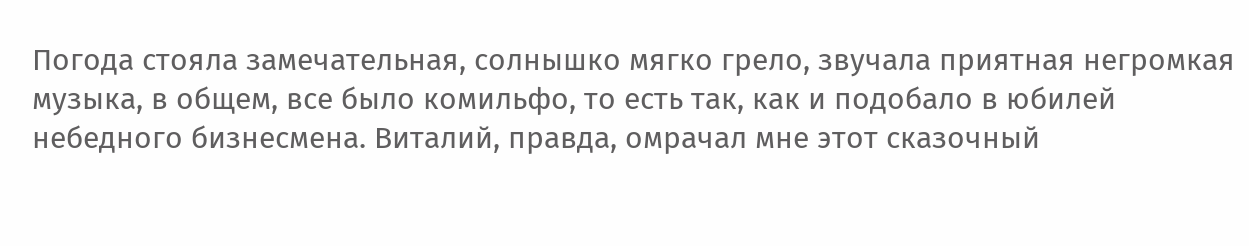Погода стояла замечательная, солнышко мягко грело, звучала приятная негромкая музыка, в общем, все было комильфо, то есть так, как и подобало в юбилей небедного бизнесмена. Виталий, правда, омрачал мне этот сказочный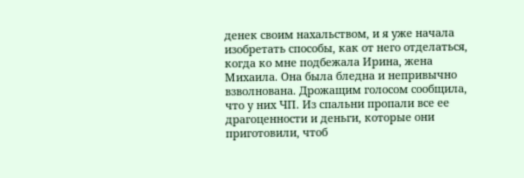денек своим нахальством, и я уже начала изобретать способы, как от него отделаться, когда ко мне подбежала Ирина, жена Михаила. Она была бледна и непривычно взволнована. Дрожащим голосом сообщила, что у них ЧП. Из спальни пропали все ее драгоценности и деньги, которые они приготовили, чтоб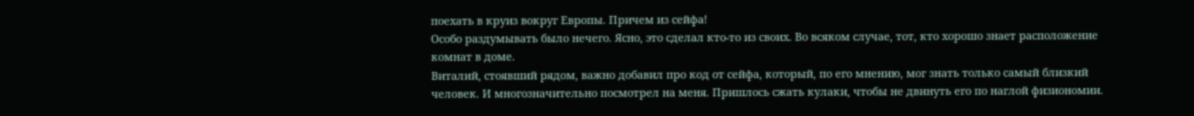поехать в круиз вокруг Европы. Причем из сейфа!
Особо раздумывать было нечего. Ясно, это сделал кто-то из своих. Во всяком случае, тот, кто хорошо знает расположение комнат в доме.
Виталий, стоявший рядом, важно добавил про код от сейфа, который, по его мнению, мог знать только самый близкий человек. И многозначительно посмотрел на меня. Пришлось сжать кулаки, чтобы не двинуть его по наглой физиономии.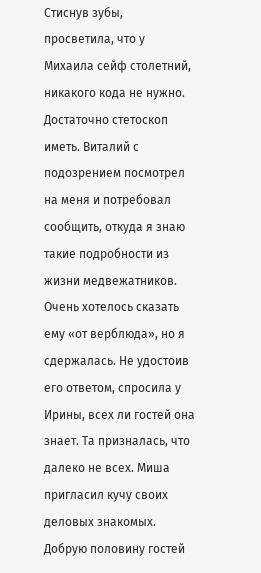Стиснув зубы, просветила, что у Михаила сейф столетний, никакого кода не нужно. Достаточно стетоскоп иметь. Виталий с подозрением посмотрел на меня и потребовал сообщить, откуда я знаю такие подробности из жизни медвежатников.
Очень хотелось сказать ему «от верблюда», но я сдержалась. Не удостоив его ответом, спросила у Ирины, всех ли гостей она знает. Та призналась, что далеко не всех. Миша пригласил кучу своих деловых знакомых. Добрую половину гостей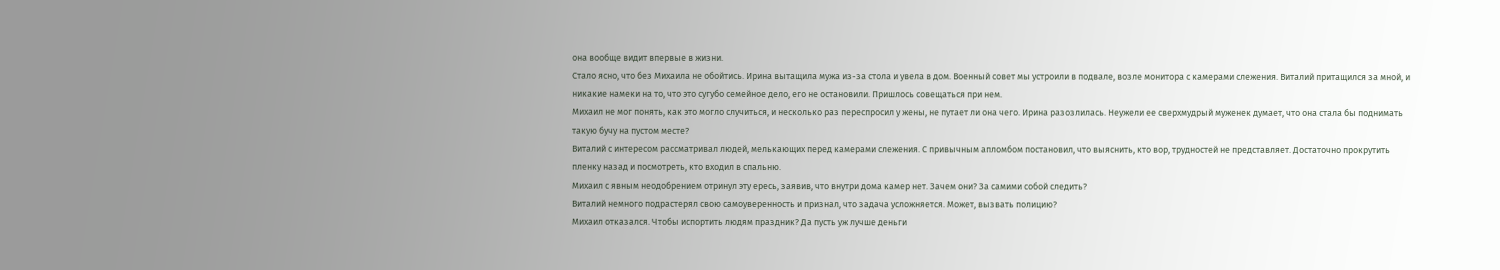она вообще видит впервые в жизни.
Стало ясно, что без Михаила не обойтись. Ирина вытащила мужа из-за стола и увела в дом. Военный совет мы устроили в подвале, возле монитора с камерами слежения. Виталий притащился за мной, и никакие намеки на то, что это сугубо семейное дело, его не остановили. Пришлось совещаться при нем.
Михаил не мог понять, как это могло случиться, и несколько раз переспросил у жены, не путает ли она чего. Ирина разозлилась. Неужели ее сверхмудрый муженек думает, что она стала бы поднимать такую бучу на пустом месте?
Виталий с интересом рассматривал людей, мелькающих перед камерами слежения. С привычным апломбом постановил, что выяснить, кто вор, трудностей не представляет. Достаточно прокрутить пленку назад и посмотреть, кто входил в спальню.
Михаил с явным неодобрением отринул эту ересь, заявив, что внутри дома камер нет. Зачем они? За самими собой следить?
Виталий немного подрастерял свою самоуверенность и признал, что задача усложняется. Может, вызвать полицию?
Михаил отказался. Чтобы испортить людям праздник? Да пусть уж лучше деньги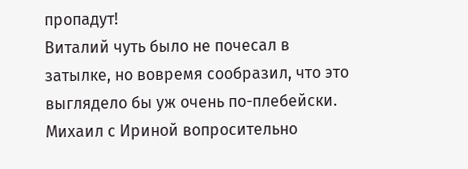пропадут!
Виталий чуть было не почесал в затылке, но вовремя сообразил, что это выглядело бы уж очень по-плебейски.
Михаил с Ириной вопросительно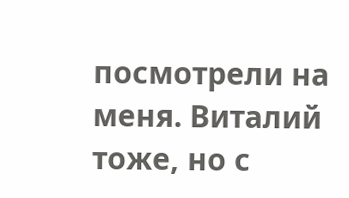посмотрели на меня. Виталий тоже, но с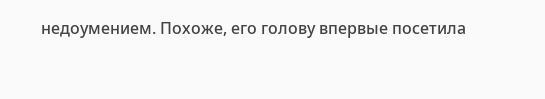недоумением. Похоже, его голову впервые посетила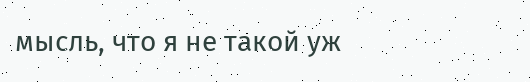мысль, что я не такой уж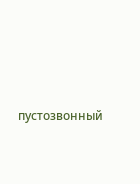пустозвонный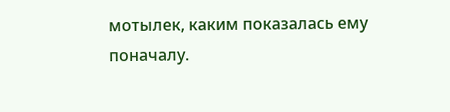мотылек, каким показалась ему поначалу.